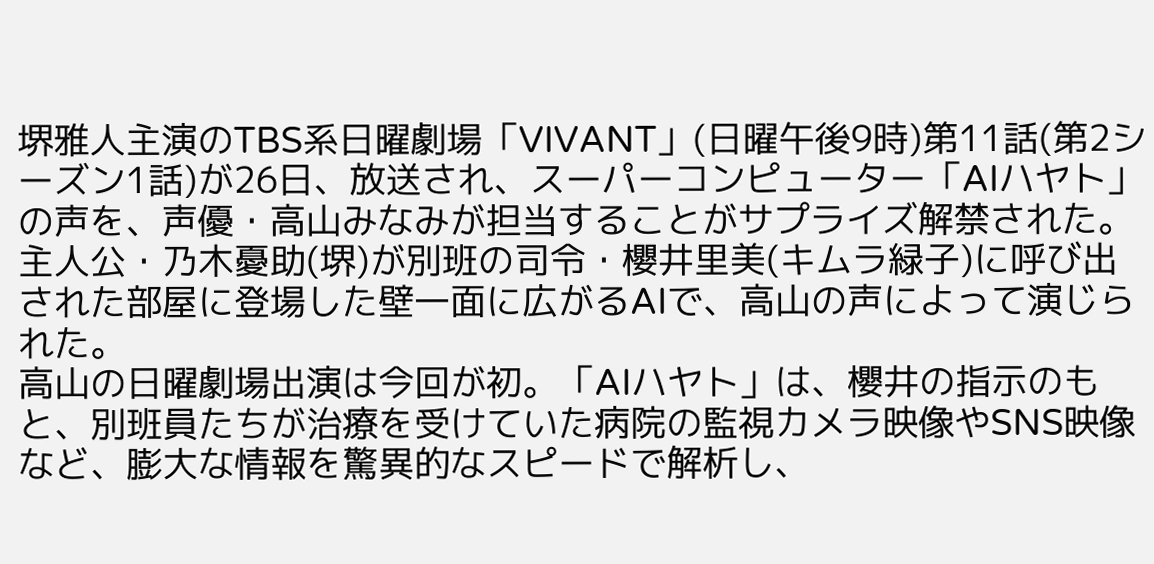堺雅人主演のTBS系日曜劇場「VIVANT」(日曜午後9時)第11話(第2シーズン1話)が26日、放送され、スーパーコンピューター「AIハヤト」の声を、声優・高山みなみが担当することがサプライズ解禁された。
主人公・乃木憂助(堺)が別班の司令・櫻井里美(キムラ緑子)に呼び出された部屋に登場した壁一面に広がるAIで、高山の声によって演じられた。
高山の日曜劇場出演は今回が初。「AIハヤト」は、櫻井の指示のもと、別班員たちが治療を受けていた病院の監視カメラ映像やSNS映像など、膨大な情報を驚異的なスピードで解析し、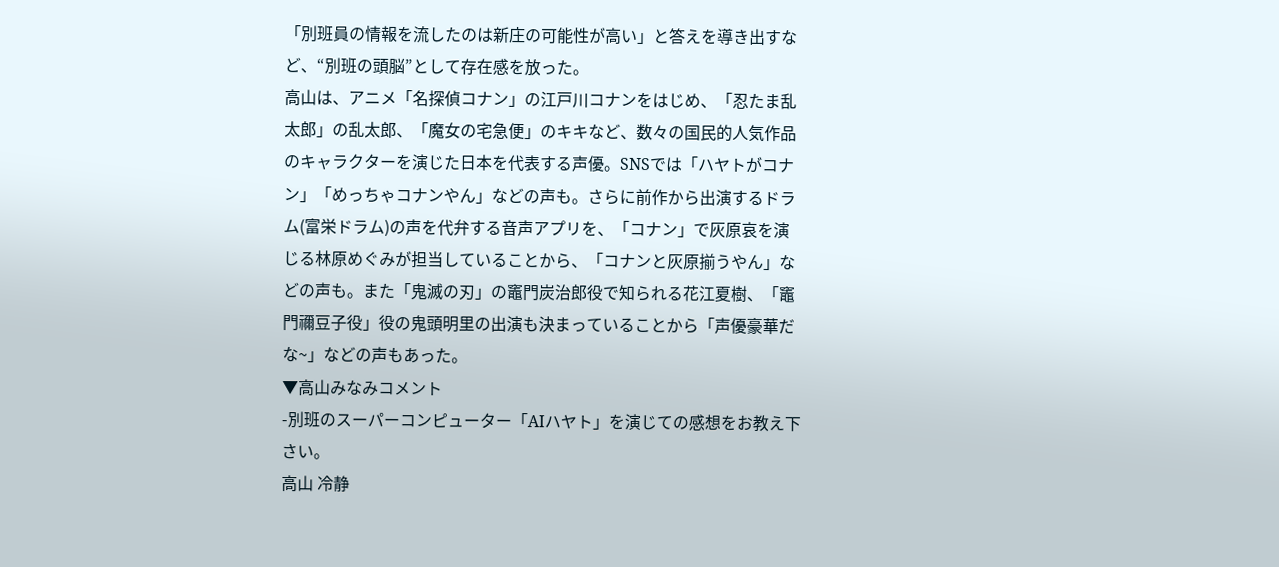「別班員の情報を流したのは新庄の可能性が高い」と答えを導き出すなど、“別班の頭脳”として存在感を放った。
高山は、アニメ「名探偵コナン」の江戸川コナンをはじめ、「忍たま乱太郎」の乱太郎、「魔女の宅急便」のキキなど、数々の国民的人気作品のキャラクターを演じた日本を代表する声優。SNSでは「ハヤトがコナン」「めっちゃコナンやん」などの声も。さらに前作から出演するドラム(富栄ドラム)の声を代弁する音声アプリを、「コナン」で灰原哀を演じる林原めぐみが担当していることから、「コナンと灰原揃うやん」などの声も。また「鬼滅の刃」の竈門炭治郎役で知られる花江夏樹、「竈門禰豆子役」役の鬼頭明里の出演も決まっていることから「声優豪華だな~」などの声もあった。
▼高山みなみコメント
-別班のスーパーコンピューター「AIハヤト」を演じての感想をお教え下さい。
高山 冷静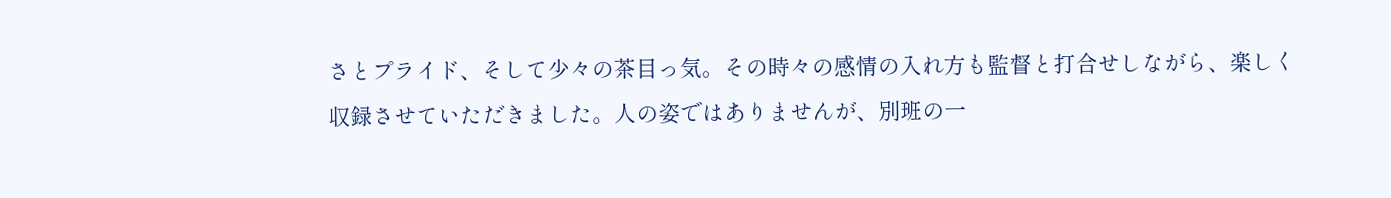さとプライド、そして少々の茶目っ気。その時々の感情の入れ方も監督と打合せしながら、楽しく収録させていただきました。人の姿ではありませんが、別班の一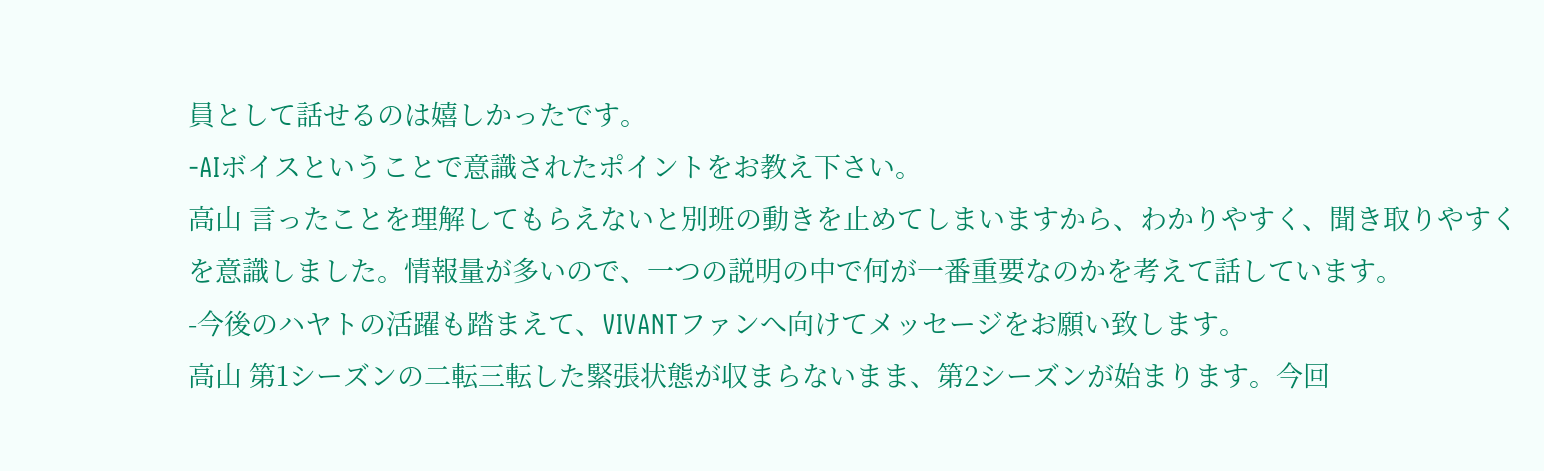員として話せるのは嬉しかったです。
-AIボイスということで意識されたポイントをお教え下さい。
高山 言ったことを理解してもらえないと別班の動きを止めてしまいますから、わかりやすく、聞き取りやすくを意識しました。情報量が多いので、一つの説明の中で何が一番重要なのかを考えて話しています。
-今後のハヤトの活躍も踏まえて、VIVANTファンへ向けてメッセージをお願い致します。
高山 第1シーズンの二転三転した緊張状態が収まらないまま、第2シーズンが始まります。今回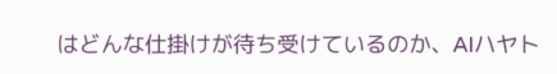はどんな仕掛けが待ち受けているのか、AIハヤト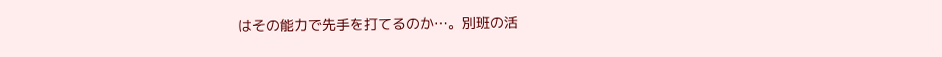はその能力で先手を打てるのか…。別班の活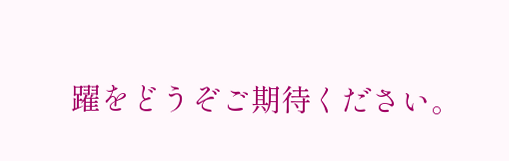躍をどうぞご期待ください。